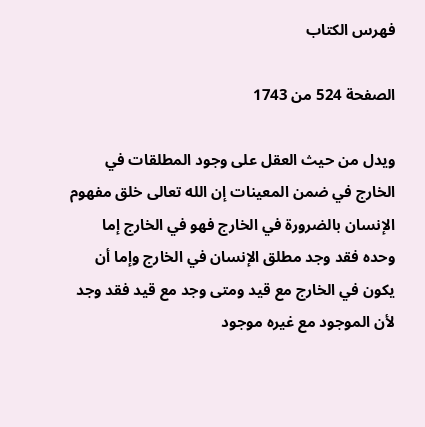فهرس الكتاب

الصفحة 524 من 1743

ويدل من حيث العقل على وجود المطلقات في الخارج في ضمن المعينات إن الله تعالى خلق مفهوم الإنسان بالضرورة في الخارج فهو في الخارج إما وحده فقد وجد مطلق الإنسان في الخارج وإما أن يكون في الخارج مع قيد ومتى وجد مع قيد فقد وجد لأن الموجود مع غيره موجود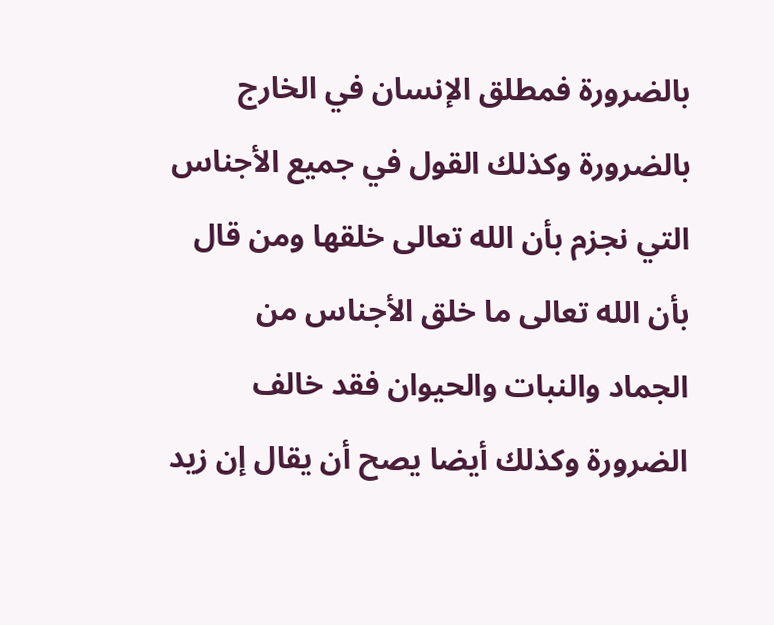بالضرورة فمطلق الإنسان في الخارج بالضرورة وكذلك القول في جميع الأجناس التي نجزم بأن الله تعالى خلقها ومن قال بأن الله تعالى ما خلق الأجناس من الجماد والنبات والحيوان فقد خالف الضرورة وكذلك أيضا يصح أن يقال إن زيد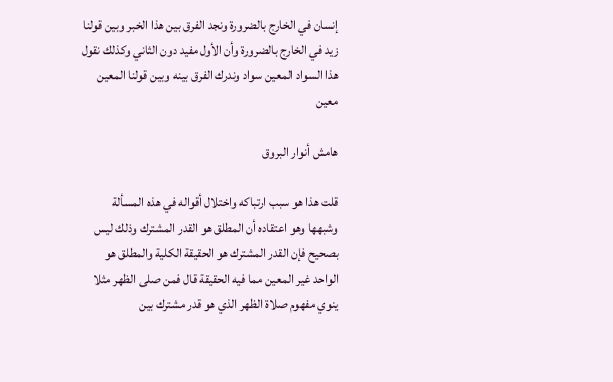إنسان في الخارج بالضرورة ونجد الفرق بين هذا الخبر وبين قولنا زيد في الخارج بالضرورة وأن الأول مفيد دون الثاني وكذلك نقول هذا السواد المعين سواد وندرك الفرق بينه وبين قولنا المعين معين

هامش أنوار البروق

قلت هذا هو سبب ارتباكه واختلال أقواله في هذه المسألة وشبهها وهو اعتقاده أن المطلق هو القدر المشترك وذلك ليس بصحيح فإن القدر المشترك هو الحقيقة الكلية والمطلق هو الواحد غير المعين مما فيه الحقيقة قال فمن صلى الظهر مثلا ينوي مفهوم صلاة الظهر الذي هو قدر مشترك بين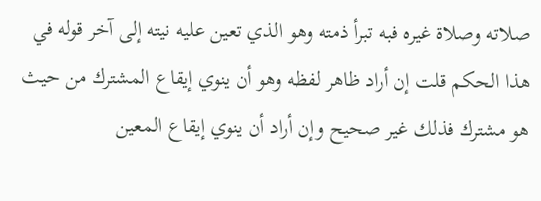صلاته وصلاة غيره فبه تبرأ ذمته وهو الذي تعين عليه نيته إلى آخر قوله في هذا الحكم قلت إن أراد ظاهر لفظه وهو أن ينوي إيقاع المشترك من حيث هو مشترك فذلك غير صحيح وإن أراد أن ينوي إيقاع المعين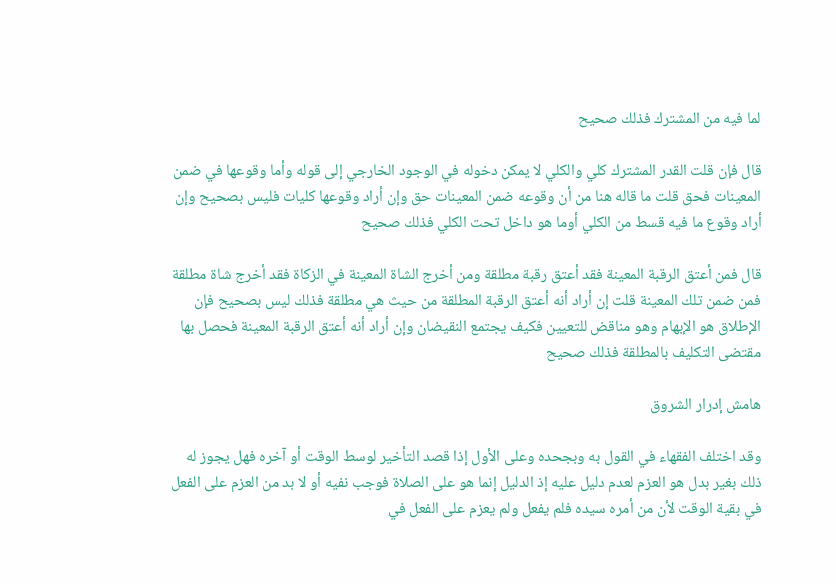لما فيه من المشترك فذلك صحيح

قال فإن قلت القدر المشترك كلي والكلي لا يمكن دخوله في الوجود الخارجي إلى قوله وأما وقوعها في ضمن المعينات فحق قلت ما قاله هنا من أن وقوعه ضمن المعينات حق وإن أراد وقوعها كليات فليس بصحيح وإن أراد وقوع ما فيه قسط من الكلي أوما هو داخل تحت الكلي فذلك صحيح

قال فمن أعتق الرقبة المعينة فقد أعتق رقبة مطلقة ومن أخرج الشاة المعينة في الزكاة فقد أخرج شاة مطلقة فمن ضمن تلك المعينة قلت إن أراد أنه أعتق الرقبة المطلقة من حيث هي مطلقة فذلك ليس بصحيح فإن الإطلاق هو الإبهام وهو مناقض للتعيين فكيف يجتمع النقيضان وإن أراد أنه أعتق الرقبة المعينة فحصل بها مقتضى التكليف بالمطلقة فذلك صحيح

هامش إدرار الشروق

وقد اختلف الفقهاء في القول به وبجحده وعلى الأول إذا قصد التأخير لوسط الوقت أو آخره فهل يجوز له ذلك بغير بدل هو العزم لعدم دليل عليه إذ الدليل إنما هو على الصلاة فوجب نفيه أو لا بد من العزم على الفعل في بقية الوقت لأن من أمره سيده فلم يفعل ولم يعزم على الفعل في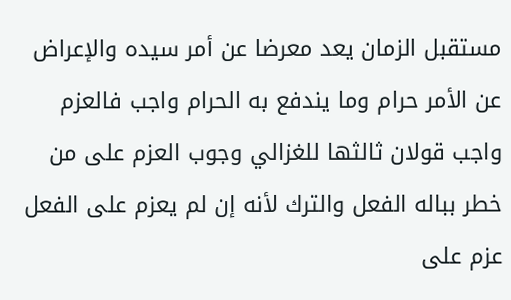مستقبل الزمان يعد معرضا عن أمر سيده والإعراض عن الأمر حرام وما يندفع به الحرام واجب فالعزم واجب قولان ثالثها للغزالي وجوب العزم على من خطر بباله الفعل والترك لأنه إن لم يعزم على الفعل عزم على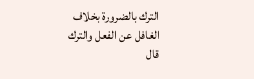الترك بالضرورة بخلاف الغافل عن الفعل والترك قال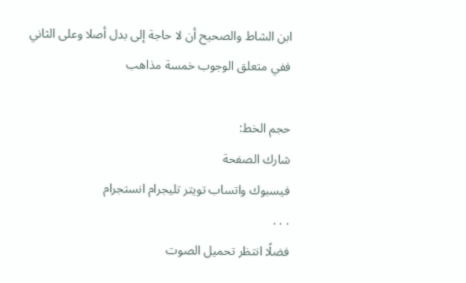ابن الشاط والصحيح أن لا حاجة إلى بدل أصلا وعلى الثاني ففي متعلق الوجوب خمسة مذاهب

حجم الخط:
شارك الصفحة
فيسبوك واتساب تويتر تليجرام انستجرام
. . .
فضلًا انتظر تحميل الصوت